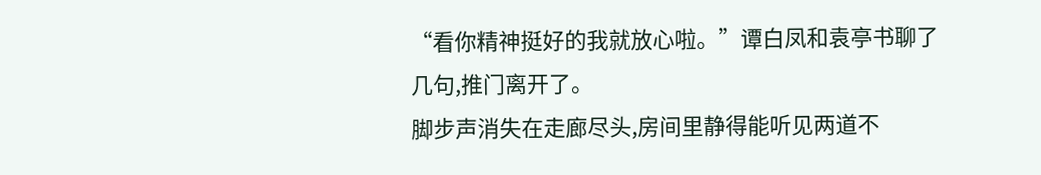“看你精神挺好的我就放心啦。”谭白凤和袁亭书聊了几句,推门离开了。
脚步声消失在走廊尽头,房间里静得能听见两道不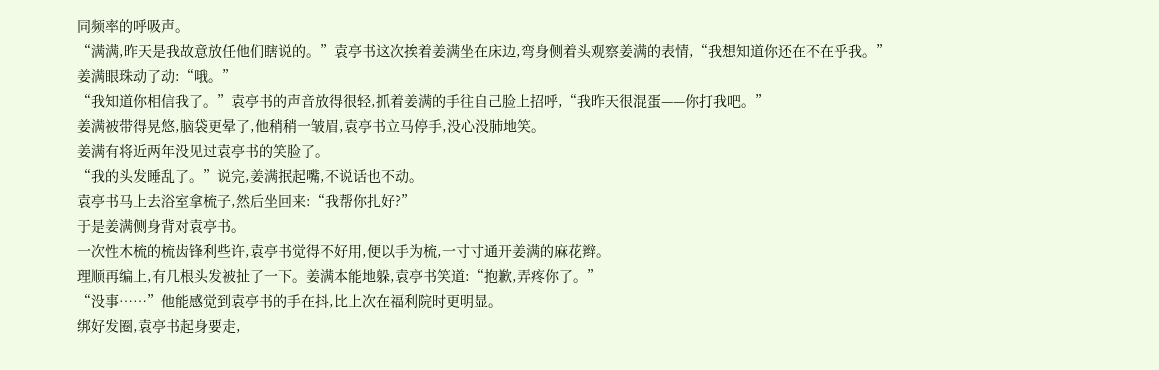同频率的呼吸声。
“满满,昨天是我故意放任他们瞎说的。”袁亭书这次挨着姜满坐在床边,弯身侧着头观察姜满的表情,“我想知道你还在不在乎我。”
姜满眼珠动了动:“哦。”
“我知道你相信我了。”袁亭书的声音放得很轻,抓着姜满的手往自己脸上招呼,“我昨天很混蛋——你打我吧。”
姜满被带得晃悠,脑袋更晕了,他稍稍一皱眉,袁亭书立马停手,没心没肺地笑。
姜满有将近两年没见过袁亭书的笑脸了。
“我的头发睡乱了。”说完,姜满抿起嘴,不说话也不动。
袁亭书马上去浴室拿梳子,然后坐回来:“我帮你扎好?”
于是姜满侧身背对袁亭书。
一次性木梳的梳齿锋利些许,袁亭书觉得不好用,便以手为梳,一寸寸通开姜满的麻花辫。
理顺再编上,有几根头发被扯了一下。姜满本能地躲,袁亭书笑道:“抱歉,弄疼你了。”
“没事……”他能感觉到袁亭书的手在抖,比上次在福利院时更明显。
绑好发圈,袁亭书起身要走,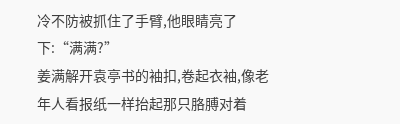冷不防被抓住了手臂,他眼睛亮了下:“满满?”
姜满解开袁亭书的袖扣,卷起衣袖,像老年人看报纸一样抬起那只胳膊对着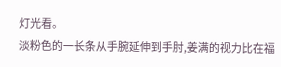灯光看。
淡粉色的一长条从手腕延伸到手肘,姜满的视力比在福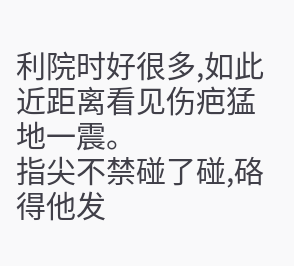利院时好很多,如此近距离看见伤疤猛地一震。
指尖不禁碰了碰,硌得他发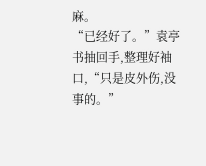麻。
“已经好了。”袁亭书抽回手,整理好袖口,“只是皮外伤,没事的。”